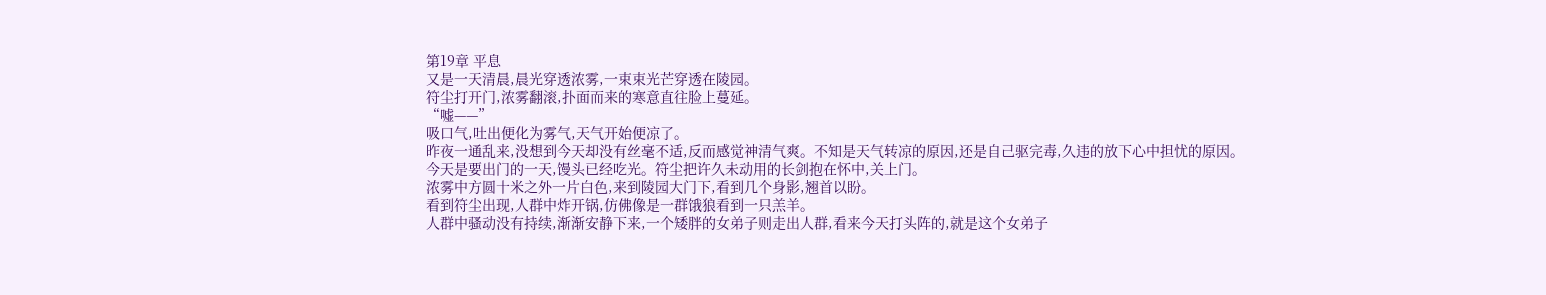第19章 平息
又是一天清晨,晨光穿透浓雾,一束束光芒穿透在陵园。
符尘打开门,浓雾翻滚,扑面而来的寒意直往脸上蔓延。
“嘘——”
吸口气,吐出便化为雾气,天气开始便凉了。
昨夜一通乱来,没想到今天却没有丝毫不适,反而感觉神清气爽。不知是天气转凉的原因,还是自己驱完毒,久违的放下心中担忧的原因。
今天是要出门的一天,馒头已经吃光。符尘把许久未动用的长剑抱在怀中,关上门。
浓雾中方圆十米之外一片白色,来到陵园大门下,看到几个身影,翘首以盼。
看到符尘出现,人群中炸开锅,仿佛像是一群饿狼看到一只羔羊。
人群中骚动没有持续,渐渐安静下来,一个矮胖的女弟子则走出人群,看来今天打头阵的,就是这个女弟子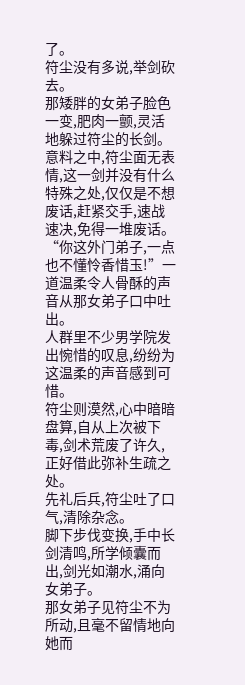了。
符尘没有多说,举剑砍去。
那矮胖的女弟子脸色一变,肥肉一颤,灵活地躲过符尘的长剑。
意料之中,符尘面无表情,这一剑并没有什么特殊之处,仅仅是不想废话,赶紧交手,速战速决,免得一堆废话。
“你这外门弟子,一点也不懂怜香惜玉!”一道温柔令人骨酥的声音从那女弟子口中吐出。
人群里不少男学院发出惋惜的叹息,纷纷为这温柔的声音感到可惜。
符尘则漠然,心中暗暗盘算,自从上次被下毒,剑术荒废了许久,正好借此弥补生疏之处。
先礼后兵,符尘吐了口气,清除杂念。
脚下步伐变换,手中长剑清鸣,所学倾囊而出,剑光如潮水,涌向女弟子。
那女弟子见符尘不为所动,且毫不留情地向她而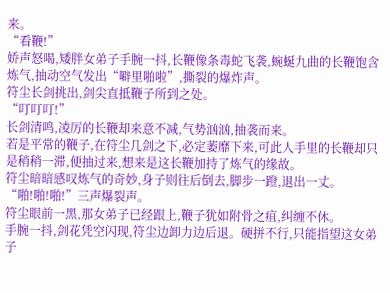来。
“看鞭!”
娇声怒喝,矮胖女弟子手腕一抖,长鞭像条毒蛇飞袭,蜿蜒九曲的长鞭饱含炼气,抽动空气发出“噼里啪啦”,撕裂的爆炸声。
符尘长剑挑出,剑尖直抵鞭子所到之处。
“叮叮叮!”
长剑清鸣,凌厉的长鞭却来意不减,气势汹汹,抽袭而来。
若是平常的鞭子,在符尘几剑之下,必定萎靡下来,可此人手里的长鞭却只是稍稍一滞,便抽过来,想来是这长鞭加持了炼气的缘故。
符尘暗暗感叹炼气的奇妙,身子则往后倒去,脚步一蹬,退出一丈。
“啪!啪!啪!”三声爆裂声。
符尘眼前一黑,那女弟子已经跟上,鞭子犹如附骨之疽,纠缠不休。
手腕一抖,剑花凭空闪现,符尘边卸力边后退。硬拼不行,只能指望这女弟子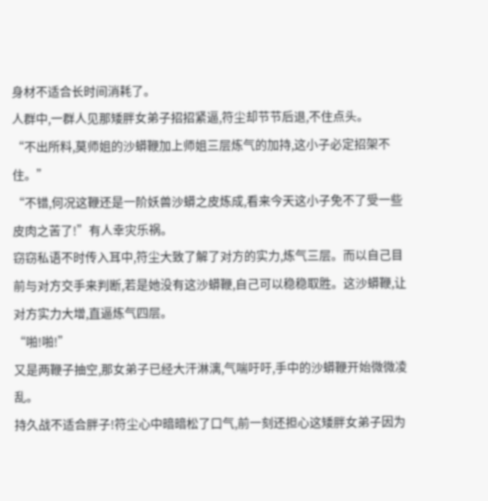身材不适合长时间消耗了。
人群中,一群人见那矮胖女弟子招招紧逼,符尘却节节后退,不住点头。
“不出所料,莫师姐的沙蟒鞭加上师姐三层炼气的加持,这小子必定招架不住。”
“不错,何况这鞭还是一阶妖兽沙蟒之皮炼成,看来今天这小子免不了受一些皮肉之苦了!”有人幸灾乐祸。
窃窃私语不时传入耳中,符尘大致了解了对方的实力,炼气三层。而以自己目前与对方交手来判断,若是她没有这沙蟒鞭,自己可以稳稳取胜。这沙蟒鞭,让对方实力大增,直逼炼气四层。
“啪!啪!”
又是两鞭子抽空,那女弟子已经大汗淋漓,气喘吁吁,手中的沙蟒鞭开始微微凌乱。
持久战不适合胖子!符尘心中暗暗松了口气,前一刻还担心这矮胖女弟子因为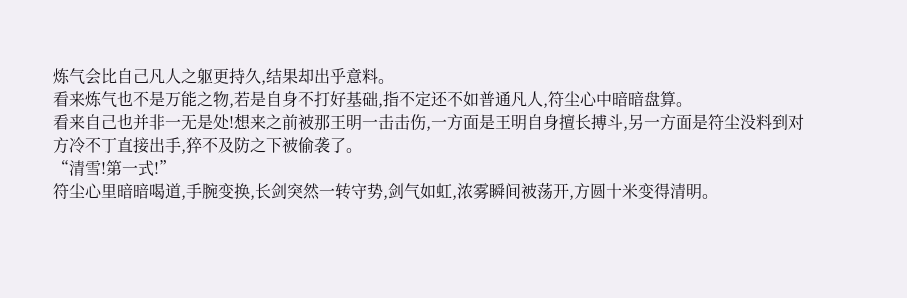炼气会比自己凡人之躯更持久,结果却出乎意料。
看来炼气也不是万能之物,若是自身不打好基础,指不定还不如普通凡人,符尘心中暗暗盘算。
看来自己也并非一无是处!想来之前被那王明一击击伤,一方面是王明自身擅长搏斗,另一方面是符尘没料到对方冷不丁直接出手,猝不及防之下被偷袭了。
“清雪!第一式!”
符尘心里暗暗喝道,手腕变换,长剑突然一转守势,剑气如虹,浓雾瞬间被荡开,方圆十米变得清明。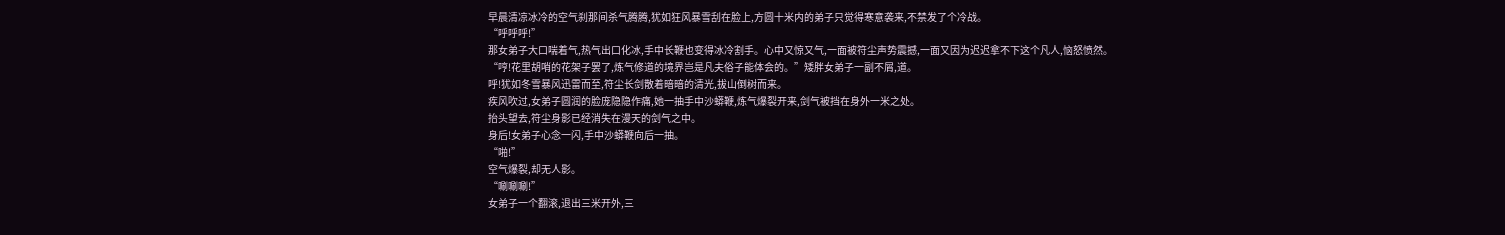早晨清凉冰冷的空气刹那间杀气腾腾,犹如狂风暴雪刮在脸上,方圆十米内的弟子只觉得寒意袭来,不禁发了个冷战。
“呼呼呼!”
那女弟子大口喘着气,热气出口化冰,手中长鞭也变得冰冷割手。心中又惊又气,一面被符尘声势震撼,一面又因为迟迟拿不下这个凡人,恼怒愤然。
“哼!花里胡哨的花架子罢了,炼气修道的境界岂是凡夫俗子能体会的。”矮胖女弟子一副不屑,道。
呼!犹如冬雪暴风迅雷而至,符尘长剑散着暗暗的清光,拔山倒树而来。
疾风吹过,女弟子圆润的脸庞隐隐作痛,她一抽手中沙蟒鞭,炼气爆裂开来,剑气被挡在身外一米之处。
抬头望去,符尘身影已经消失在漫天的剑气之中。
身后!女弟子心念一闪,手中沙蟒鞭向后一抽。
“啪!”
空气爆裂,却无人影。
“唰唰唰!”
女弟子一个翻滚,退出三米开外,三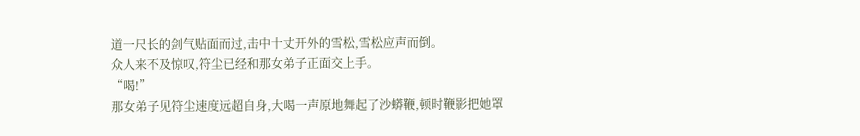道一尺长的剑气贴面而过,击中十丈开外的雪松,雪松应声而倒。
众人来不及惊叹,符尘已经和那女弟子正面交上手。
“喝!”
那女弟子见符尘速度远超自身,大喝一声原地舞起了沙蟒鞭,顿时鞭影把她罩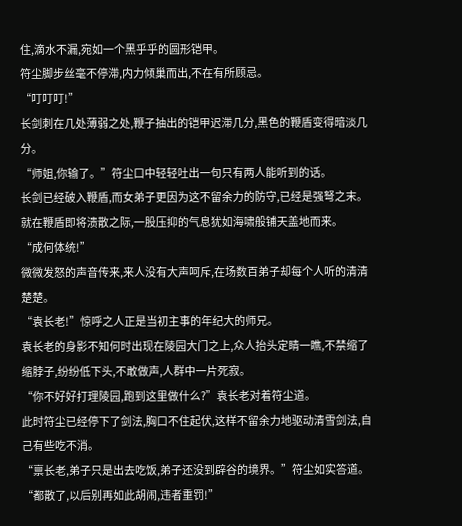住,滴水不漏,宛如一个黑乎乎的圆形铠甲。
符尘脚步丝毫不停滞,内力倾巢而出,不在有所顾忌。
“叮叮叮!”
长剑刺在几处薄弱之处,鞭子抽出的铠甲迟滞几分,黑色的鞭盾变得暗淡几分。
“师姐,你输了。”符尘口中轻轻吐出一句只有两人能听到的话。
长剑已经破入鞭盾,而女弟子更因为这不留余力的防守,已经是强弩之末。
就在鞭盾即将溃散之际,一股压抑的气息犹如海啸般铺天盖地而来。
“成何体统!”
微微发怒的声音传来,来人没有大声呵斥,在场数百弟子却每个人听的清清楚楚。
“袁长老!”惊呼之人正是当初主事的年纪大的师兄。
袁长老的身影不知何时出现在陵园大门之上,众人抬头定睛一瞧,不禁缩了缩脖子,纷纷低下头,不敢做声,人群中一片死寂。
“你不好好打理陵园,跑到这里做什么?”袁长老对着符尘道。
此时符尘已经停下了剑法,胸口不住起伏,这样不留余力地驱动清雪剑法,自己有些吃不消。
“禀长老,弟子只是出去吃饭,弟子还没到辟谷的境界。”符尘如实答道。
“都散了,以后别再如此胡闹,违者重罚!”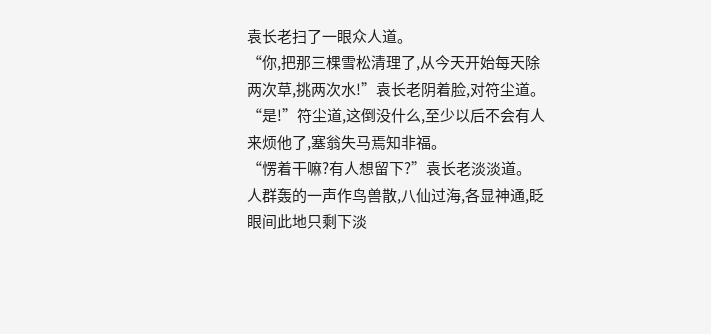袁长老扫了一眼众人道。
“你,把那三棵雪松清理了,从今天开始每天除两次草,挑两次水!”袁长老阴着脸,对符尘道。
“是!”符尘道,这倒没什么,至少以后不会有人来烦他了,塞翁失马焉知非福。
“愣着干嘛?有人想留下?”袁长老淡淡道。
人群轰的一声作鸟兽散,八仙过海,各显神通,眨眼间此地只剩下淡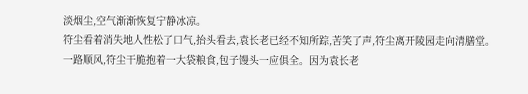淡烟尘,空气渐渐恢复宁静冰凉。
符尘看着消失地人性松了口气,抬头看去,袁长老已经不知所踪,苦笑了声,符尘离开陵园走向清膳堂。
一路顺风,符尘干脆抱着一大袋粮食,包子馒头一应俱全。因为袁长老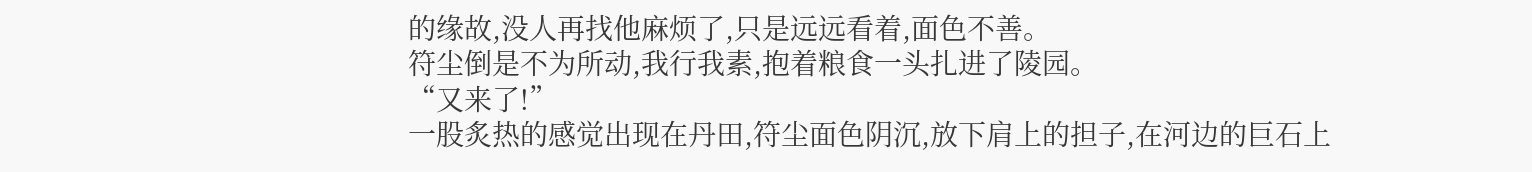的缘故,没人再找他麻烦了,只是远远看着,面色不善。
符尘倒是不为所动,我行我素,抱着粮食一头扎进了陵园。
“又来了!”
一股炙热的感觉出现在丹田,符尘面色阴沉,放下肩上的担子,在河边的巨石上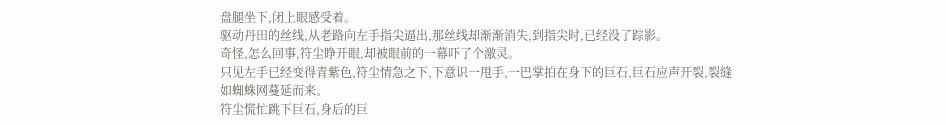盘腿坐下,闭上眼感受着。
驱动丹田的丝线,从老路向左手指尖逼出,那丝线却渐渐消失,到指尖时,已经没了踪影。
奇怪,怎么回事,符尘睁开眼,却被眼前的一幕吓了个激灵。
只见左手已经变得青紫色,符尘情急之下,下意识一甩手,一巴掌拍在身下的巨石,巨石应声开裂,裂缝如蜘蛛网蔓延而来。
符尘慌忙跳下巨石,身后的巨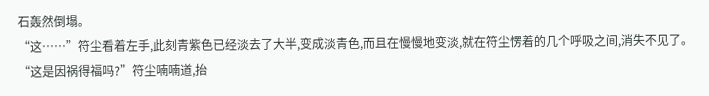石轰然倒塌。
“这……”符尘看着左手,此刻青紫色已经淡去了大半,变成淡青色,而且在慢慢地变淡,就在符尘愣着的几个呼吸之间,消失不见了。
“这是因祸得福吗?”符尘喃喃道,抬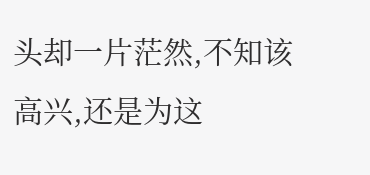头却一片茫然,不知该高兴,还是为这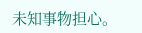未知事物担心。